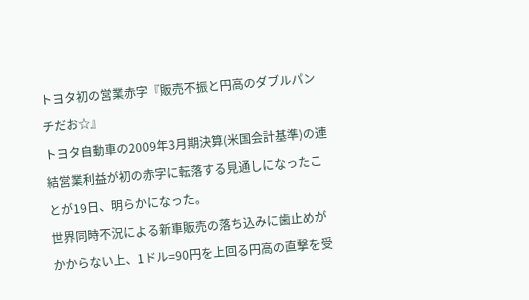トヨタ初の営業赤字『販売不振と円高のダブルパンチだお☆』
トヨタ自動車の2009年3月期決算(米国会計基準)の連結営業利益が初の赤字に転落する見通しになったことが19日、明らかになった。
世界同時不況による新車販売の落ち込みに歯止めがかからない上、1ドル=90円を上回る円高の直撃を受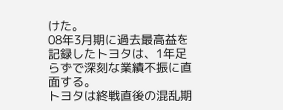けた。
08年3月期に過去最高益を記録したトヨタは、1年足らずで深刻な業績不振に直面する。
トヨタは終戦直後の混乱期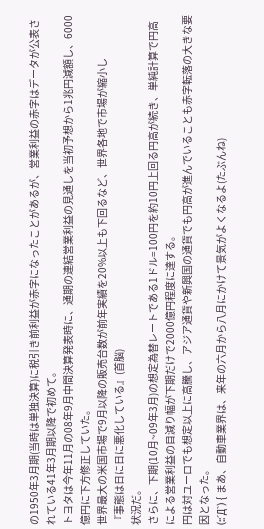の1950年3月期(当時は単独決算)に税引き前利益が赤字になったことがあるが、営業利益の赤字はデータが公表されている41年3月期以降で初めて。
トヨタは今年11月の08年9月中間決算発表時に、通期の連結営業利益の見通しを当初予想から1兆円減額し、6000億円に下方修正していた。
世界最大の米国市場で9月以降の販売台数が前年実績を20%以上も下回るなど、世界各地で市場が縮小し
『事態は日に日に悪化している』(首脳)
状況だ。
さらに、下期(10月~09年3月)の想定為替レートである1ドル=100円を約10円上回る円高が続き、単純計算で円高による営業利益の目減り幅が下期だけで2000億円程度に達する。
円は対ユーロでも想定以上に高騰し、アジア通貨や新興国の通貨でも円高が進んでいることも赤字転落の大きな要因となった。
(::´Д`) { まあ、自動車業界は、来年の六月から八月にかけて景気がよくなるよ(たぶんね)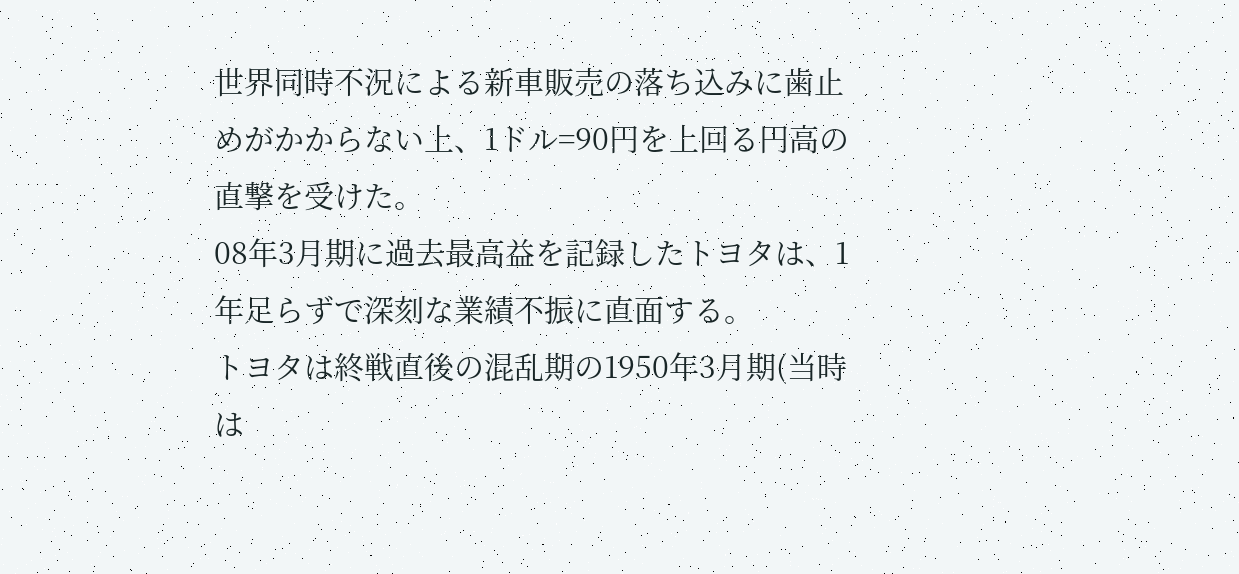世界同時不況による新車販売の落ち込みに歯止めがかからない上、1ドル=90円を上回る円高の直撃を受けた。
08年3月期に過去最高益を記録したトヨタは、1年足らずで深刻な業績不振に直面する。
トヨタは終戦直後の混乱期の1950年3月期(当時は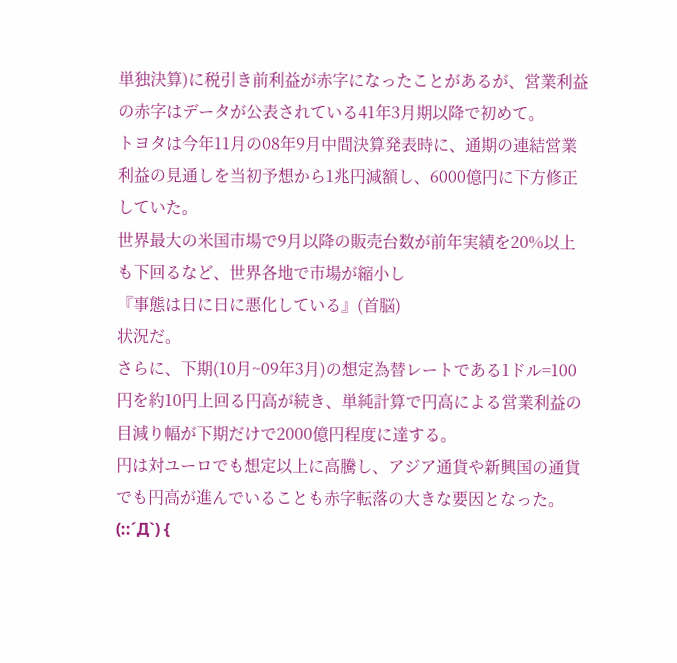単独決算)に税引き前利益が赤字になったことがあるが、営業利益の赤字はデータが公表されている41年3月期以降で初めて。
トヨタは今年11月の08年9月中間決算発表時に、通期の連結営業利益の見通しを当初予想から1兆円減額し、6000億円に下方修正していた。
世界最大の米国市場で9月以降の販売台数が前年実績を20%以上も下回るなど、世界各地で市場が縮小し
『事態は日に日に悪化している』(首脳)
状況だ。
さらに、下期(10月~09年3月)の想定為替レートである1ドル=100円を約10円上回る円高が続き、単純計算で円高による営業利益の目減り幅が下期だけで2000億円程度に達する。
円は対ユーロでも想定以上に高騰し、アジア通貨や新興国の通貨でも円高が進んでいることも赤字転落の大きな要因となった。
(::´Д`) {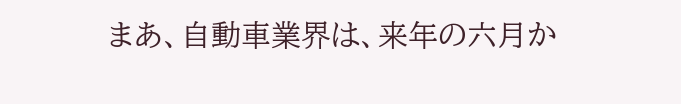まあ、自動車業界は、来年の六月か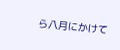ら八月にかけて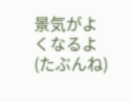景気がよくなるよ(たぶんね)